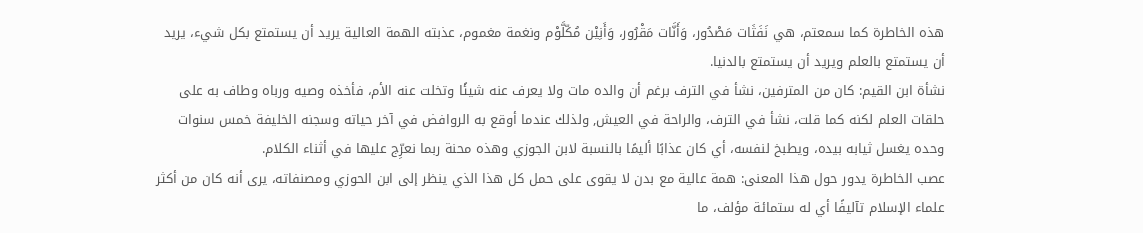هذه الخاطرة كما سمعتم، هي نَفَثَات مَصْدُور، وَأَنَّات مَقْرُور، وَأَنِيْن مُكّلَّوْم ونغمة مغموم، عذبته الهمة العالية يريد أن يستمتع بكل شيء، يريد أن يستمتع بالعلم ويريد أن يستمتع بالدنيا.
نشأة ابن القيم: كان من المترفين، نشأ في الترف برغم أن والده مات ولا يعرف عنه شيئًا وتخلت عنه الأم، فأخذه وصيه ورباه وطاف به على حلقات العلم لكنه كما قلت، نشأ في الترف، والراحة في العيش, ولذلك عندما أوقع به الروافض في آخر حياته وسجنه الخليفة خمس سنوات وحده يغسل ثيابه بيده، ويطبخ لنفسه، أي كان عذابًا أليمًا بالنسبة لابن الجوزي وهذه محنة ربما نعرِّج عليها في أثناء الكلام.
عصب الخاطرة يدور حول هذا المعنى: همة عالية مع بدن لا يقوى على حمل كل هذا الذي ينظر إلى ابن الحوزي ومصنفاته، يرى أنه كان من أكثر علماء الإسلام تآليفًا أي له ستمائة مؤلف، ما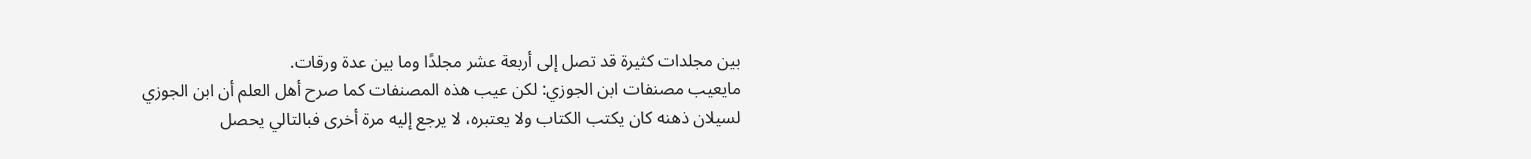بين مجلدات كثيرة قد تصل إلى أربعة عشر مجلدًا وما بين عدة ورقات.
مايعيب مصنفات ابن الجوزي: لكن عيب هذه المصنفات كما صرح أهل العلم أن ابن الجوزي لسيلان ذهنه كان يكتب الكتاب ولا يعتبره، لا يرجع إليه مرة أخرى فبالتالي يحصل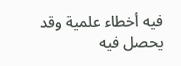فيه أخطاء علمية وقد يحصل فيه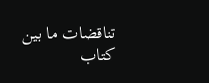تناقضات ما بين كتاب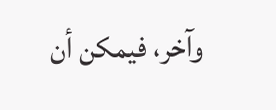وآخر، فيمكن أن